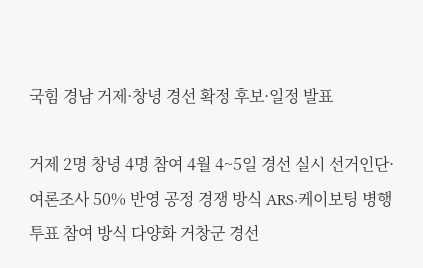국힘 경남 거제·창녕 경선 확정 후보·일정 발표

거제 2명 창녕 4명 참여 4월 4~5일 경선 실시 선거인단·여론조사 50% 반영 공정 경쟁 방식 ARS·케이보팅 병행 투표 참여 방식 다양화 거창군 경선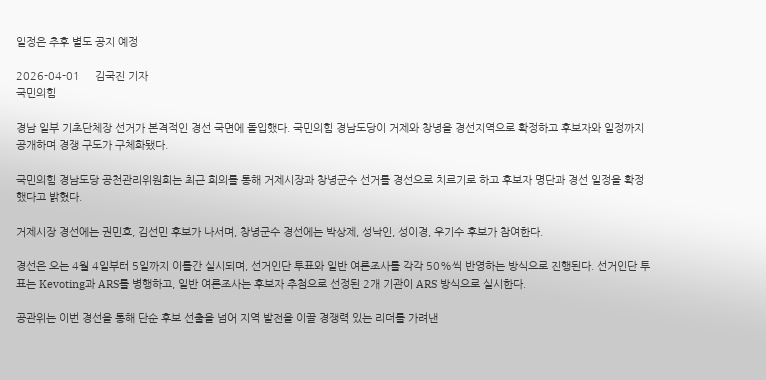일정은 추후 별도 공지 예정

2026-04-01     김국진 기자
국민의힘

경남 일부 기초단체장 선거가 본격적인 경선 국면에 돌입했다. 국민의힘 경남도당이 거제와 창녕을 경선지역으로 확정하고 후보자와 일정까지 공개하며 경쟁 구도가 구체화됐다.

국민의힘 경남도당 공천관리위원회는 최근 회의를 통해 거제시장과 창녕군수 선거를 경선으로 치르기로 하고 후보자 명단과 경선 일정을 확정했다고 밝혔다.

거제시장 경선에는 권민호, 김선민 후보가 나서며, 창녕군수 경선에는 박상제, 성낙인, 성이경, 우기수 후보가 참여한다.

경선은 오는 4월 4일부터 5일까지 이틀간 실시되며, 선거인단 투표와 일반 여론조사를 각각 50%씩 반영하는 방식으로 진행된다. 선거인단 투표는 Kevoting과 ARS를 병행하고, 일반 여론조사는 후보자 추첨으로 선정된 2개 기관이 ARS 방식으로 실시한다.

공관위는 이번 경선을 통해 단순 후보 선출을 넘어 지역 발전을 이끌 경쟁력 있는 리더를 가려낸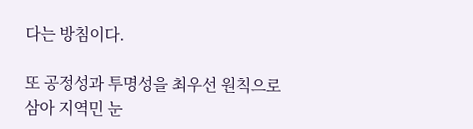다는 방침이다.

또 공정성과 투명성을 최우선 원칙으로 삼아 지역민 눈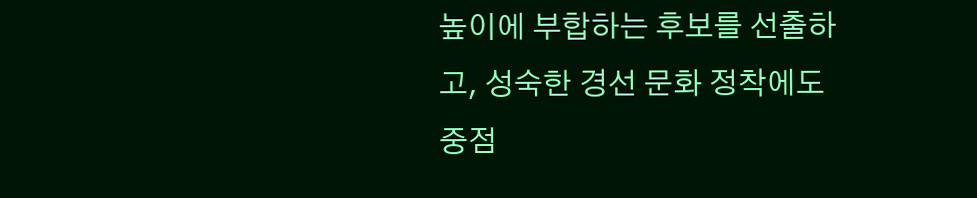높이에 부합하는 후보를 선출하고, 성숙한 경선 문화 정착에도 중점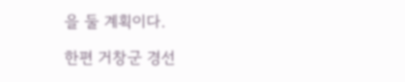을 둘 계획이다.

한편 거창군 경선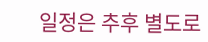일정은 추후 별도로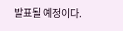발표될 예정이다.